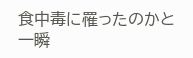食中毒に罹ったのかと一瞬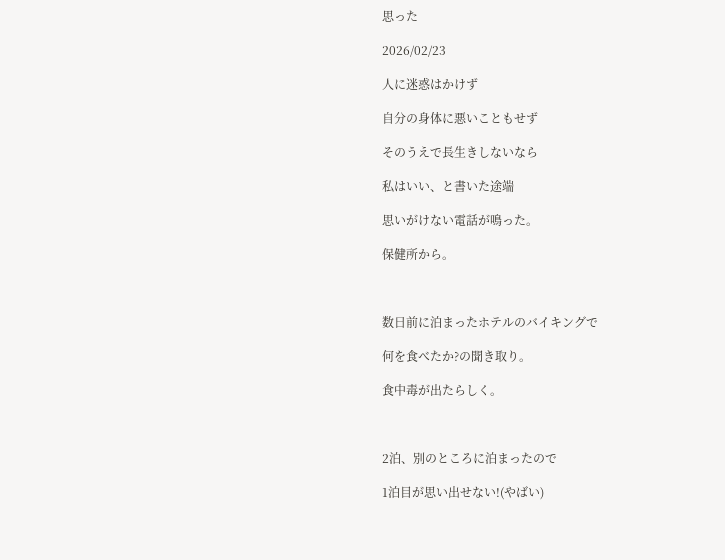思った

2026/02/23

人に迷惑はかけず

自分の身体に悪いこともせず

そのうえで長生きしないなら

私はいい、と書いた途端

思いがけない電話が鳴った。

保健所から。



数日前に泊まったホテルのバイキングで

何を食べたか?の聞き取り。

食中毒が出たらしく。



2泊、別のところに泊まったので

1泊目が思い出せない!(やばい)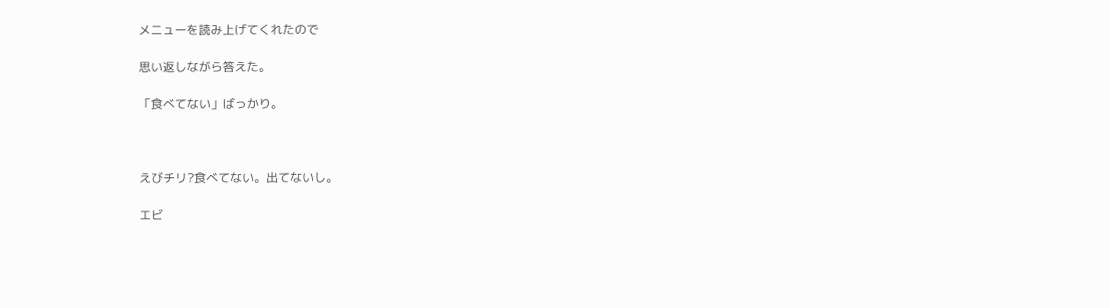メニューを読み上げてくれたので

思い返しながら答えた。

「食べてない」ばっかり。



えびチリ?食べてない。出てないし。

エビ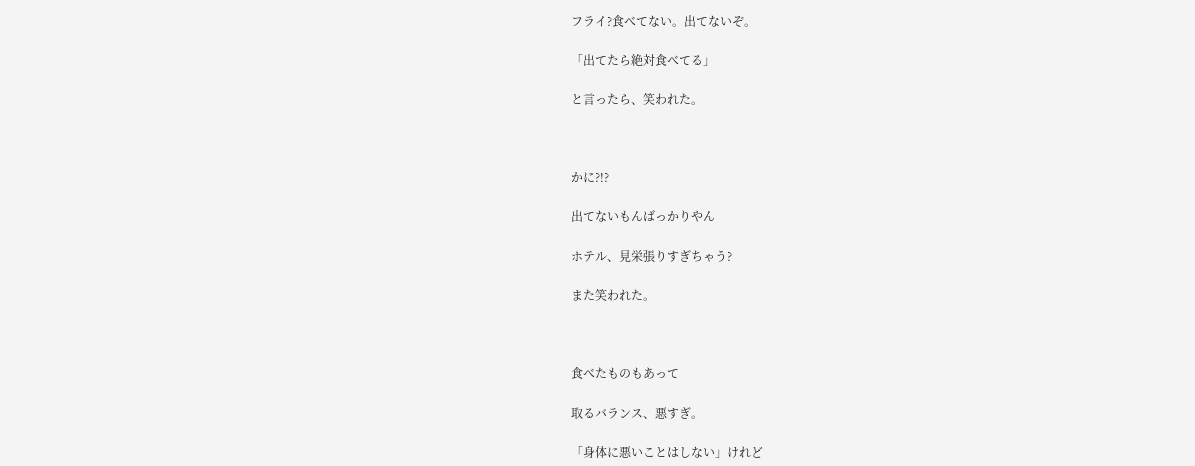フライ?食べてない。出てないぞ。

「出てたら絶対食べてる」

と言ったら、笑われた。



かに?!?

出てないもんばっかりやん

ホテル、見栄張りすぎちゃう?

また笑われた。



食べたものもあって

取るバランス、悪すぎ。

「身体に悪いことはしない」けれど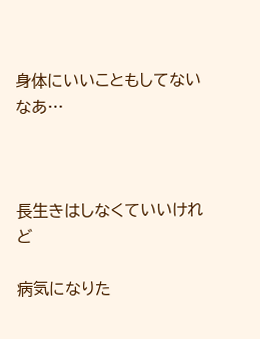身体にいいこともしてないなあ…



長生きはしなくていいけれど

病気になりた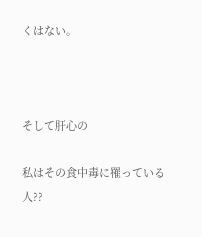くはない。



そして肝心の

私はその食中毒に罹っている人??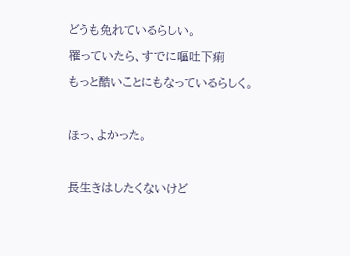どうも免れているらしい。

罹っていたら、すでに嘔吐下痢

もっと酷いことにもなっているらしく。



ほっ、よかった。



長生きはしたくないけど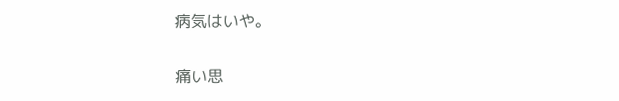病気はいや。

痛い思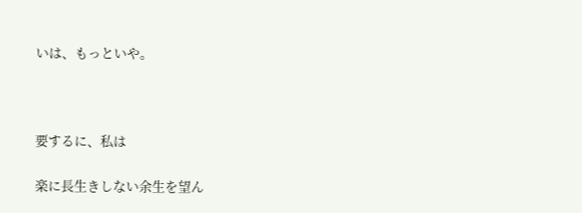いは、もっといや。



要するに、私は

楽に長生きしない余生を望ん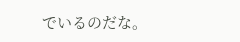でいるのだな。